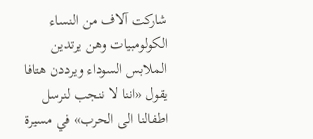شاركت آلاف من النساء الكولومبيات وهن يرتدين الملابس السوداء ويرددن هتافا يقول «اننا لا ننجب لنرسل اطفالنا الى الحرب» في مسيرة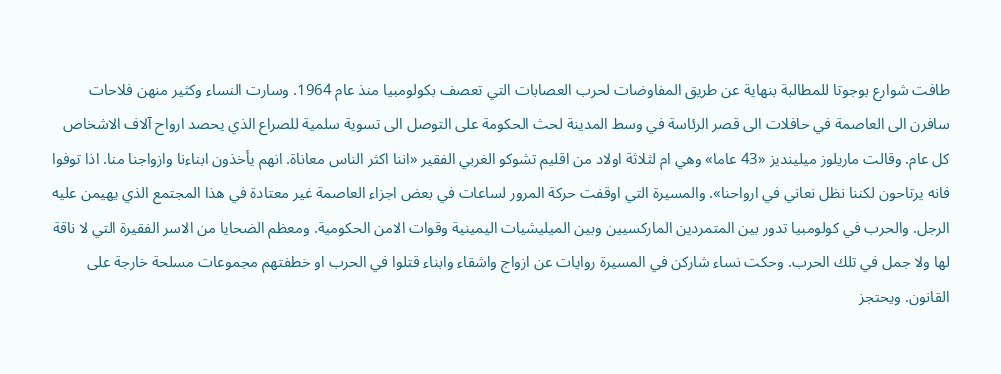طافت شوارع بوجوتا للمطالبة بنهاية عن طريق المفاوضات لحرب العصابات التي تعصف بكولومبيا منذ عام 1964. وسارت النساء وكثير منهن فلاحات سافرن الى العاصمة في حافلات الى قصر الرئاسة في وسط المدينة لحث الحكومة على التوصل الى تسوية سلمية للصراع الذي يحصد ارواح آلاف الاشخاص كل عام. وقالت ماريلوز ميلينديز «43 عاما» وهي ام لثلاثة اولاد من اقليم تشوكو الغربي الفقير «اننا اكثر الناس معاناة. انهم يأخذون ابناءنا وازواجنا منا. اذا توفوا فانه يرتاحون لكننا نظل نعاني في ارواحنا». والمسيرة التي اوقفت حركة المرور لساعات في بعض اجزاء العاصمة غير معتادة في هذا المجتمع الذي يهيمن عليه الرجل. والحرب في كولومبيا تدور بين المتمردين الماركسيين وبين الميليشيات اليمينية وقوات الامن الحكومية. ومعظم الضحايا من الاسر الفقيرة التي لا ناقة لها ولا جمل في تلك الحرب. وحكت نساء شاركن في المسيرة روايات عن ازواج واشقاء وابناء قتلوا في الحرب او خطفتهم مجموعات مسلحة خارجة على القانون. ويحتجز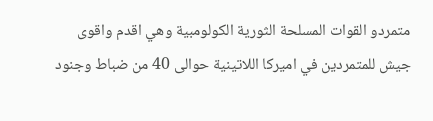متمردو القوات المسلحة الثورية الكولومبية وهي اقدم واقوى جيش للمتمردين في اميركا اللاتينية حوالى 40 من ضباط وجنود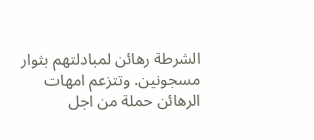الشرطة رهائن لمبادلتهم بثوار مسجونين. وتتزعم امهات الرهائن حملة من اجل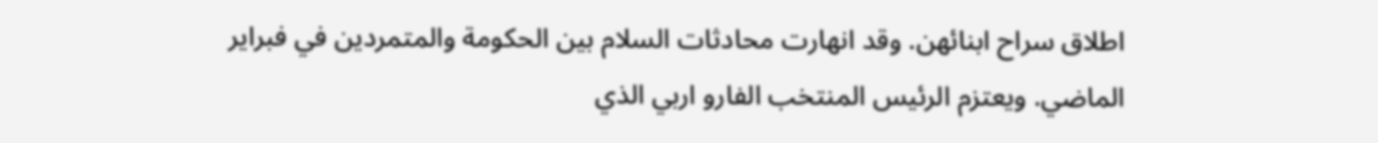اطلاق سراح ابنائهن. وقد انهارت محادثات السلام بين الحكومة والمتمردين في فبراير الماضي. ويعتزم الرئيس المنتخب الفارو اربي الذي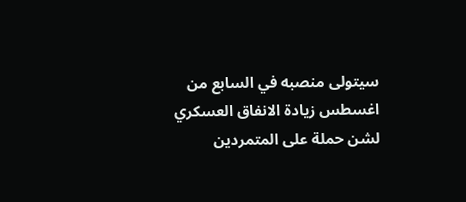سيتولى منصبه في السابع من اغسطس زيادة الانفاق العسكري لشن حملة على المتمردين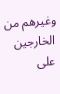وغيرهم من الخارجين على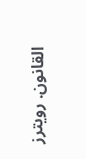القانون. رويترز